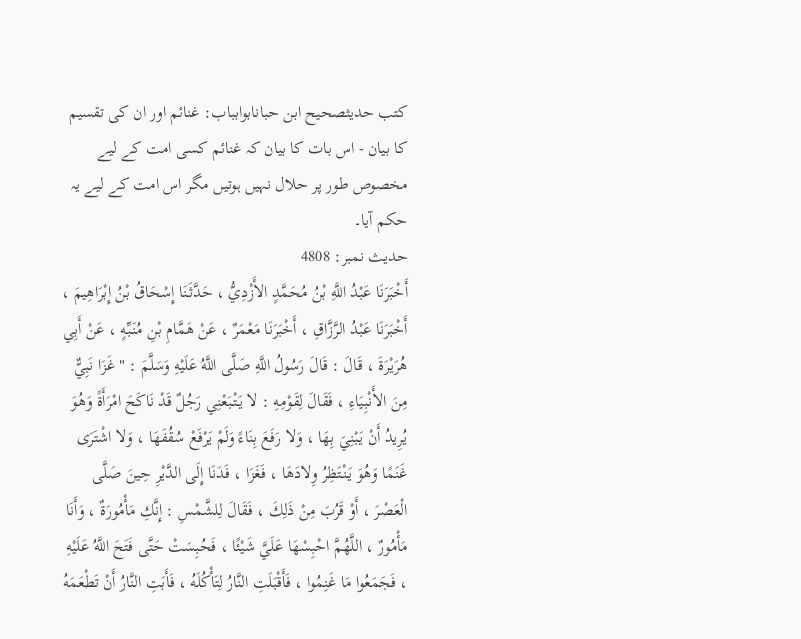کتب حدیثصحیح ابن حبانابوابباب: غنائم اور ان کی تقسیم کا بیان - اس بات کا بیان کہ غنائم کسی امت کے لیے مخصوص طور پر حلال نہیں ہوتیں مگر اس امت کے لیے یہ حکم آیا۔
حدیث نمبر: 4808
أَخْبَرَنَا عَبْدُ اللَّهِ بْنُ مُحَمَّدٍ الأَزْدِيُّ ، حَدَّثَنَا إِسْحَاقُ بْنُ إِبْرَاهِيمَ ، أَخْبَرَنَا عَبْدُ الرَّزَّاقِ ، أَخْبَرَنَا مَعْمَرٌ ، عَنْ هَمَّامِ بْنِ مُنَبِّهٍ ، عَنْ أَبِي هُرَيْرَةَ ، قَالَ : قَالَ رَسُولُ اللَّهِ صَلَّى اللَّهُ عَلَيْهِ وَسَلَّمَ : " غَزَا نَبِيٌّ مِنَ الأَنْبِيَاءِ ، فَقَالَ لِقَوْمِهِ : لا يَتْبَعْنِي رَجُلٌ قَدْ نَاكَحَ امْرَأَةً وَهُوَ يُرِيدُ أَنْ يَبْنِيَ بِهَا ، وَلا رَفَعَ بِنَاءً وَلَمْ يَرْفَعْ سُقُفَهَا ، وَلا اشْتَرَى غَنَمًا وَهُوَ يَنْتَظِرُ وِلادَهَا ، فَغَزَا ، فَدَنَا إِلَى الدَّيْرِ حِينَ صَلَّى الْعَصْرَ ، أَوْ قَرُبَ مِنْ ذَلِكَ ، فَقَالَ لِلشَّمْسِ : إِنَّكِ مَأْمُورَةٌ ، وَأَنَا مَأْمُورٌ ، اللَّهُمَّ احْبِسْهَا عَلَيَّ شَيْئًا ، فَحُبِسَتْ حَتَّى فَتَحَ اللَّهُ عَلَيْهِ ، فَجَمَعُوا مَا غَنِمُوا ، فَأَقْبَلَتِ النَّارُ لِتَأْكُلَهُ ، فَأَبَتِ النَّارُ أَنْ تَطْعَمَهُ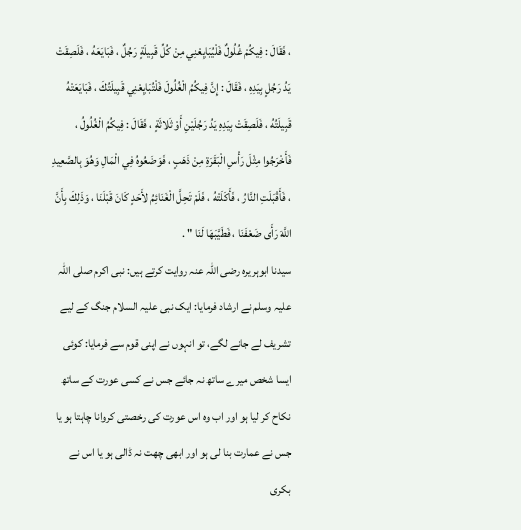، فَقَالَ : فِيكُمْ غُلُولٌ فَلْيُبَايِعْنِي مِنْ كُلِّ قَبِيلَةٍ رَجُلٌ ، فَبَايَعَهُ ، فَلَصِقَتْ يَدُ رَجُلٍ بِيَدِهِ ، فَقَالَ : إِنَّ فِيكُمُ الْغُلُولَ فَلْتُبَايِعْنِي قَبِيلَتُكَ ، فَبَايَعَتْهُ قَبِيلَتُهُ ، فَلَصِقَتْ بِيَدِهِ يَدُ رَجُلَيْنِ أَوْ ثَلاثَةٍ ، فَقَالَ : فِيكُمُ الْغُلُولُ ، فَأَخْرَجُوا مِثْلَ رَأْسِ الْبَقَرَةِ مِنْ ذَهَبٍ ، فَوَضَعُوهُ فِي الْمَالِ وَهُوَ بِالصَّعِيدِ ، فَأَقْبَلَتِ النَّارُ ، فَأَكَلَتْهُ ، فَلَمْ تَحِلَّ الْغَنَائِمُ لأَحَدٍ كَانَ قَبْلَنَا ، وَذَلِكَ بِأَنَّ اللَّهَ رَأَى ضَعْفَنَا ، فَطَيَّبَهَا لَنَا " .
سیدنا ابوہریرہ رضی اللہ عنہ روایت کرتے ہیں: نبی اکرم صلی اللہ علیہ وسلم نے ارشاد فرمایا: ایک نبی علیہ السلام جنگ کے لیے تشریف لے جانے لگے، تو انہوں نے اپنی قوم سے فرمایا: کوئی ایسا شخص میرے ساتھ نہ جائے جس نے کسی عورت کے ساتھ نکاح کر لیا ہو اور اب وہ اس عورت کی رخصتی کروانا چاہتا ہو یا جس نے عمارت بنا لی ہو اور ابھی چھت نہ ڈالی ہو یا اس نے بکری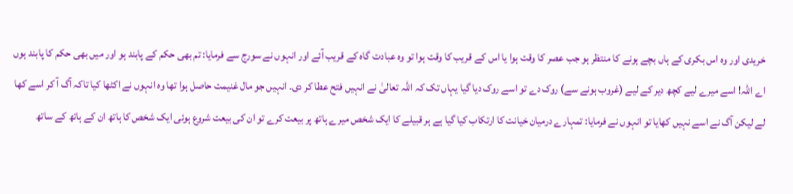خریدی اور وہ اس بکری کے ہاں بچے ہونے کا منتظر ہو جب عصر کا وقت ہوا یا اس کے قریب کا وقت ہوا تو وہ عبادت گاہ کے قریب آئے اور انہوں نے سورج سے فرمایا: تم بھی حکم کے پابند ہو اور میں بھی حکم کا پابند ہوں اے اللہ! اسے میرے لیے کچھ دیر کے لیے (غروب ہونے سے) روک دے تو اسے روک دیا گیا یہاں تک کہ اللہ تعالیٰ نے انہیں فتح عطا کر دی۔ انہیں جو مال غنیمت حاصل ہوا تھا وہ انہوں نے اکٹھا کیا تاکہ آگ آ کر اسے کھا لے لیکن آگ نے اسے نہیں کھایا تو انہوں نے فرمایا: تمہارے درمیان خیانت کا ارتکاب کیا گیا ہے ہر قبیلے کا ایک شخص میرے ہاتھ پر بیعت کرے تو ان کی بیعت شروع ہوئی ایک شخص کا ہاتھ ان کے ہاتھ کے ساتھ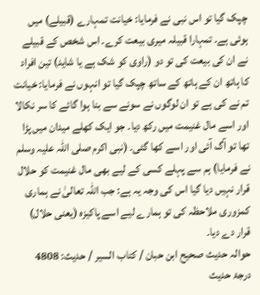چپک گیا تو اس نبی نے فرمایا: خیانت تمہارے (قبیلے) میں ہوئی ہے۔ تمہارا قبیلہ میری بیعت کرے۔ اس شخص کے قبیلے نے ان کی بیعت کی تو دو (راوی کو شک ہے یا شاید) تین افراد کا ہاتھ ان کے ہاتھ کے ساتھ چپک گیا تو انہوں نے فرمایا: خیانت تم نے کی ہے تو ان لوگوں نے سونے سے بنا ہوا گائے کا سر نکالا اور اسے مال غنیمت میں رکھ دیا۔ جو ایک کھلے میدان میں پڑا تھا تو آگ آئی اور اسے کھا گئی۔ (نبی اکرم صلی اللہ علیہ وسلم نے فرمایا) ہم سے پہلے کسی کے لیے بھی مال غنیمت کو حلال قرار نہیں دیا گیا اس کی وجہ یہ ہے: جب اللہ تعالیٰ نے ہماری کمزوری ملاحظہ کی تو ہمارے لیے اسے پاکیزہ (یعنی حلال) قرار دے دیا۔
حوالہ حدیث صحیح ابن حبان / كتاب السير / حدیث: 4808
درجۂ حدیث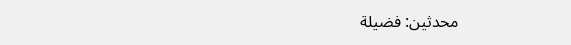محدثین: فضيلة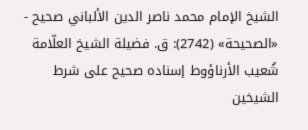الشيخ الإمام محمد ناصر الدين الألباني صحيح - «الصحيحة» (2742): ق. فضيلة الشيخ العلّامة شُعيب الأرناؤوط إسناده صحيح على شرط الشيخين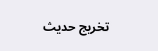تخریج حدیث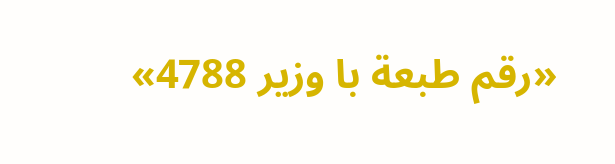«رقم طبعة با وزير 4788»